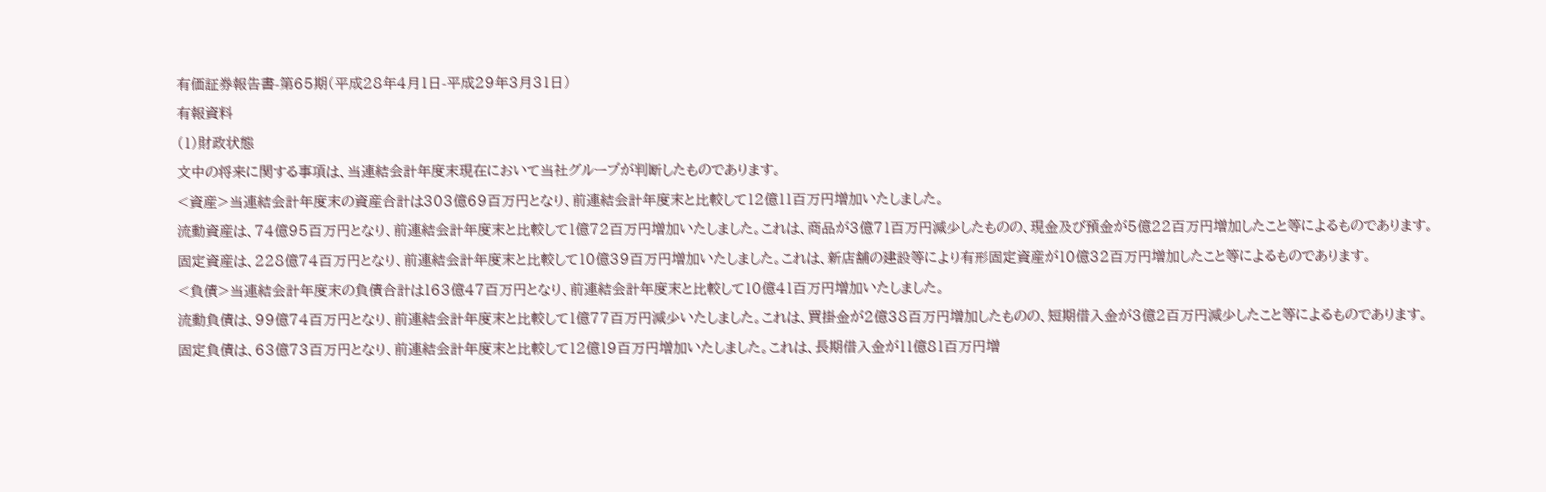有価証券報告書-第65期(平成28年4月1日-平成29年3月31日)
有報資料
(1)財政状態
文中の将来に関する事項は、当連結会計年度末現在において当社グループが判断したものであります。
<資産>当連結会計年度末の資産合計は303億69百万円となり、前連結会計年度末と比較して12億11百万円増加いたしました。
流動資産は、74億95百万円となり、前連結会計年度末と比較して1億72百万円増加いたしました。これは、商品が3億71百万円減少したものの、現金及び預金が5億22百万円増加したこと等によるものであります。
固定資産は、228億74百万円となり、前連結会計年度末と比較して10億39百万円増加いたしました。これは、新店舗の建設等により有形固定資産が10億32百万円増加したこと等によるものであります。
<負債>当連結会計年度末の負債合計は163億47百万円となり、前連結会計年度末と比較して10億41百万円増加いたしました。
流動負債は、99億74百万円となり、前連結会計年度末と比較して1億77百万円減少いたしました。これは、買掛金が2億38百万円増加したものの、短期借入金が3億2百万円減少したこと等によるものであります。
固定負債は、63億73百万円となり、前連結会計年度末と比較して12億19百万円増加いたしました。これは、長期借入金が11億81百万円増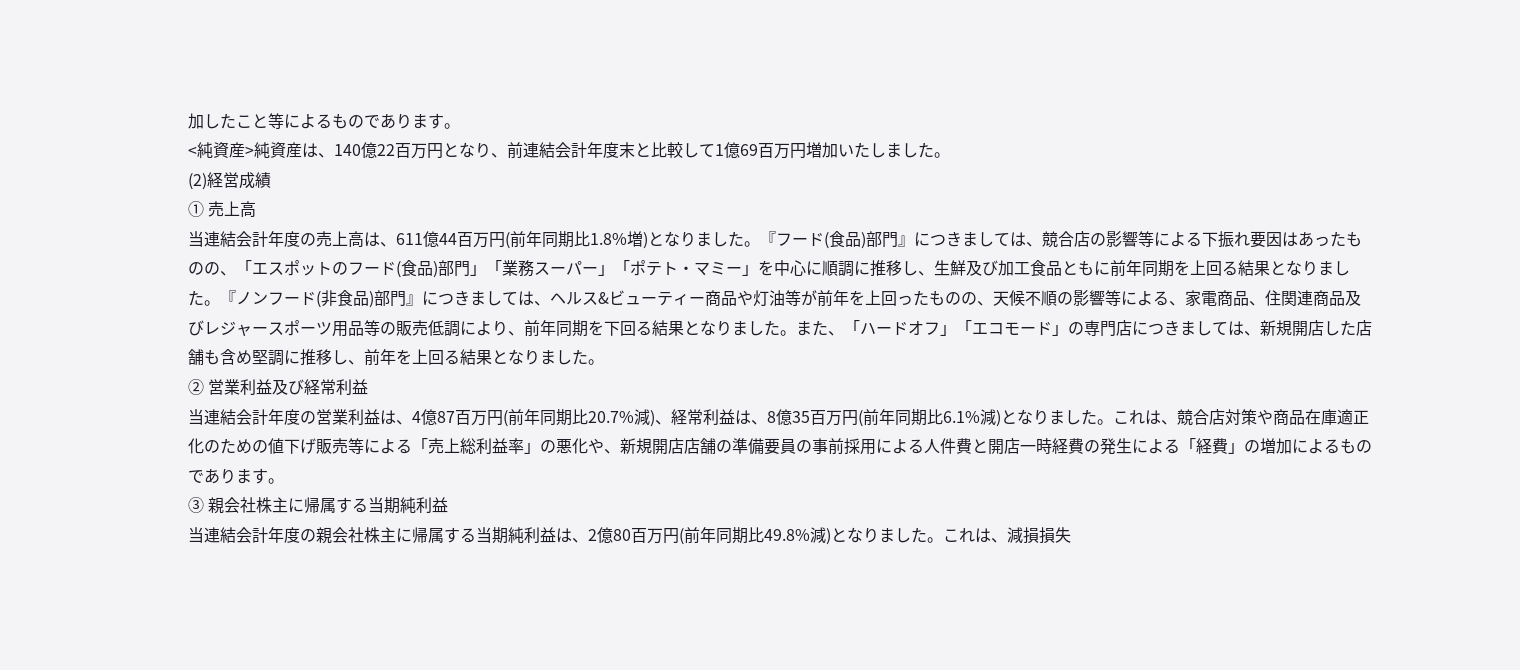加したこと等によるものであります。
<純資産>純資産は、140億22百万円となり、前連結会計年度末と比較して1億69百万円増加いたしました。
(2)経営成績
① 売上高
当連結会計年度の売上高は、611億44百万円(前年同期比1.8%増)となりました。『フード(食品)部門』につきましては、競合店の影響等による下振れ要因はあったものの、「エスポットのフード(食品)部門」「業務スーパー」「ポテト・マミー」を中心に順調に推移し、生鮮及び加工食品ともに前年同期を上回る結果となりました。『ノンフード(非食品)部門』につきましては、ヘルス&ビューティー商品や灯油等が前年を上回ったものの、天候不順の影響等による、家電商品、住関連商品及びレジャースポーツ用品等の販売低調により、前年同期を下回る結果となりました。また、「ハードオフ」「エコモード」の専門店につきましては、新規開店した店舗も含め堅調に推移し、前年を上回る結果となりました。
② 営業利益及び経常利益
当連結会計年度の営業利益は、4億87百万円(前年同期比20.7%減)、経常利益は、8億35百万円(前年同期比6.1%減)となりました。これは、競合店対策や商品在庫適正化のための値下げ販売等による「売上総利益率」の悪化や、新規開店店舗の準備要員の事前採用による人件費と開店一時経費の発生による「経費」の増加によるものであります。
③ 親会社株主に帰属する当期純利益
当連結会計年度の親会社株主に帰属する当期純利益は、2億80百万円(前年同期比49.8%減)となりました。これは、減損損失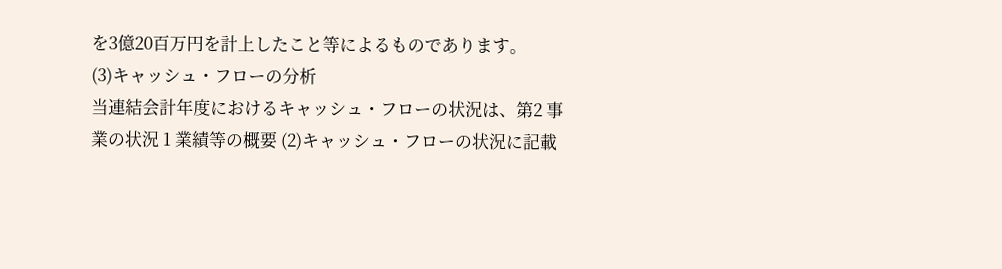を3億20百万円を計上したこと等によるものであります。
(3)キャッシュ・フローの分析
当連結会計年度におけるキャッシュ・フローの状況は、第2 事業の状況 1 業績等の概要 (2)キャッシュ・フローの状況に記載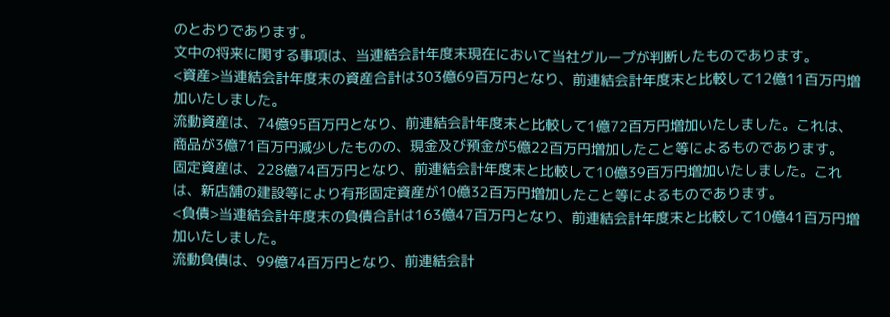のとおりであります。
文中の将来に関する事項は、当連結会計年度末現在において当社グループが判断したものであります。
<資産>当連結会計年度末の資産合計は303億69百万円となり、前連結会計年度末と比較して12億11百万円増加いたしました。
流動資産は、74億95百万円となり、前連結会計年度末と比較して1億72百万円増加いたしました。これは、商品が3億71百万円減少したものの、現金及び預金が5億22百万円増加したこと等によるものであります。
固定資産は、228億74百万円となり、前連結会計年度末と比較して10億39百万円増加いたしました。これは、新店舗の建設等により有形固定資産が10億32百万円増加したこと等によるものであります。
<負債>当連結会計年度末の負債合計は163億47百万円となり、前連結会計年度末と比較して10億41百万円増加いたしました。
流動負債は、99億74百万円となり、前連結会計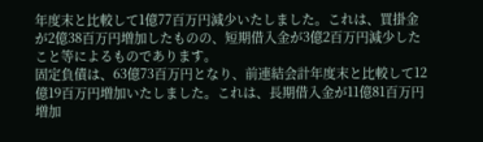年度末と比較して1億77百万円減少いたしました。これは、買掛金が2億38百万円増加したものの、短期借入金が3億2百万円減少したこと等によるものであります。
固定負債は、63億73百万円となり、前連結会計年度末と比較して12億19百万円増加いたしました。これは、長期借入金が11億81百万円増加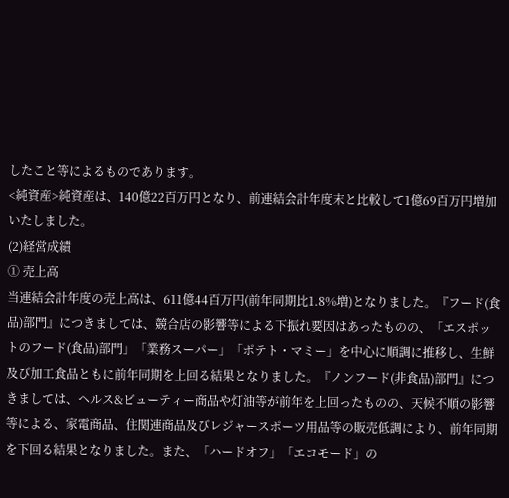したこと等によるものであります。
<純資産>純資産は、140億22百万円となり、前連結会計年度末と比較して1億69百万円増加いたしました。
(2)経営成績
① 売上高
当連結会計年度の売上高は、611億44百万円(前年同期比1.8%増)となりました。『フード(食品)部門』につきましては、競合店の影響等による下振れ要因はあったものの、「エスポットのフード(食品)部門」「業務スーパー」「ポテト・マミー」を中心に順調に推移し、生鮮及び加工食品ともに前年同期を上回る結果となりました。『ノンフード(非食品)部門』につきましては、ヘルス&ビューティー商品や灯油等が前年を上回ったものの、天候不順の影響等による、家電商品、住関連商品及びレジャースポーツ用品等の販売低調により、前年同期を下回る結果となりました。また、「ハードオフ」「エコモード」の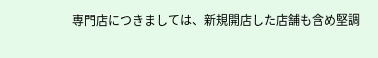専門店につきましては、新規開店した店舗も含め堅調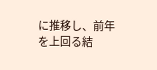に推移し、前年を上回る結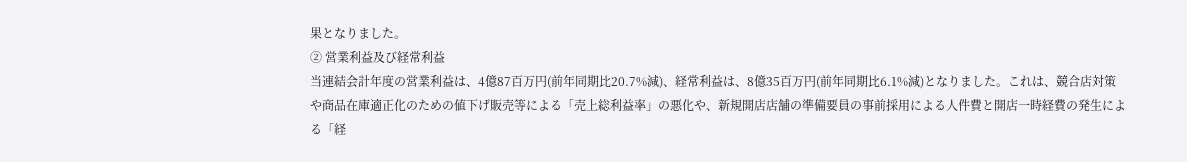果となりました。
② 営業利益及び経常利益
当連結会計年度の営業利益は、4億87百万円(前年同期比20.7%減)、経常利益は、8億35百万円(前年同期比6.1%減)となりました。これは、競合店対策や商品在庫適正化のための値下げ販売等による「売上総利益率」の悪化や、新規開店店舗の準備要員の事前採用による人件費と開店一時経費の発生による「経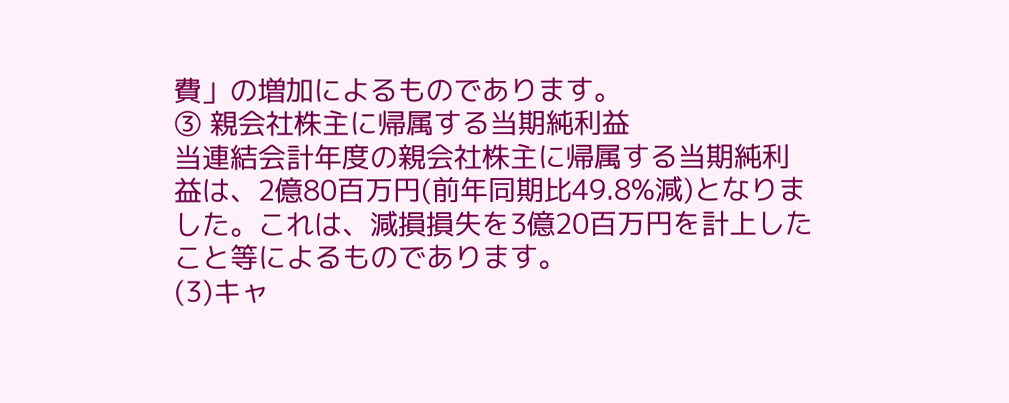費」の増加によるものであります。
③ 親会社株主に帰属する当期純利益
当連結会計年度の親会社株主に帰属する当期純利益は、2億80百万円(前年同期比49.8%減)となりました。これは、減損損失を3億20百万円を計上したこと等によるものであります。
(3)キャ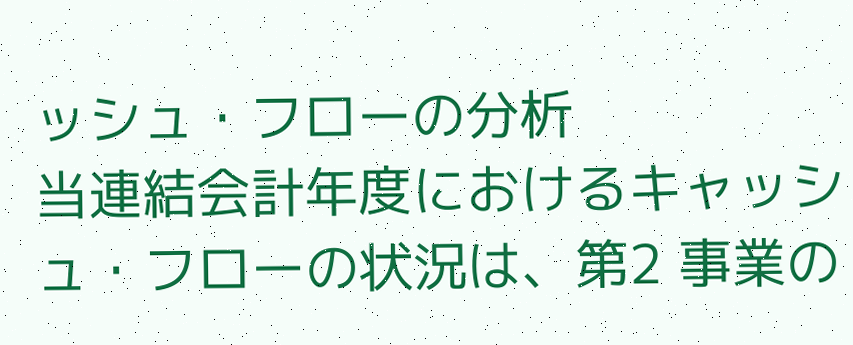ッシュ・フローの分析
当連結会計年度におけるキャッシュ・フローの状況は、第2 事業の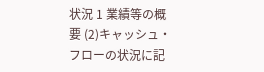状況 1 業績等の概要 (2)キャッシュ・フローの状況に記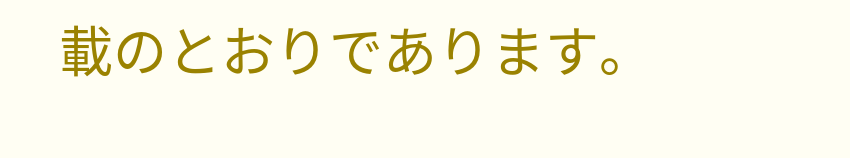載のとおりであります。